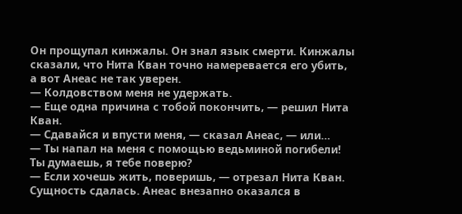Он прощупал кинжалы. Он знал язык смерти. Кинжалы сказали, что Нита Кван точно намеревается его убить, а вот Анеас не так уверен.
— Колдовством меня не удержать.
— Еще одна причина с тобой покончить, — решил Нита Кван.
— Сдавайся и впусти меня, — сказал Анеас, — или…
— Ты напал на меня с помощью ведьминой погибели! Ты думаешь, я тебе поверю?
— Если хочешь жить, поверишь, — отрезал Нита Кван.
Сущность сдалась. Анеас внезапно оказался в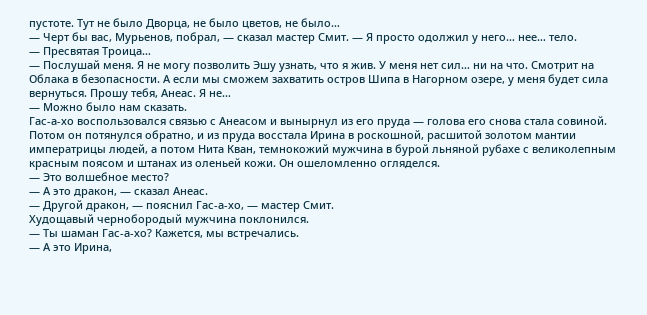пустоте. Тут не было Дворца, не было цветов, не было…
— Черт бы вас, Мурьенов, побрал, — сказал мастер Смит. — Я просто одолжил у него… нее… тело.
— Пресвятая Троица…
— Послушай меня. Я не могу позволить Эшу узнать, что я жив. У меня нет сил… ни на что. Смотрит на Облака в безопасности. А если мы сможем захватить остров Шипа в Нагорном озере, у меня будет сила вернуться. Прошу тебя, Анеас. Я не…
— Можно было нам сказать.
Гас-а-хо воспользовался связью с Анеасом и вынырнул из его пруда — голова его снова стала совиной. Потом он потянулся обратно, и из пруда восстала Ирина в роскошной, расшитой золотом мантии императрицы людей, а потом Нита Кван, темнокожий мужчина в бурой льняной рубахе с великолепным красным поясом и штанах из оленьей кожи. Он ошеломленно огляделся.
— Это волшебное место?
— А это дракон, — сказал Анеас.
— Другой дракон, — пояснил Гас-а-хо, — мастер Смит.
Худощавый чернобородый мужчина поклонился.
— Ты шаман Гас-а-хо? Кажется, мы встречались.
— А это Ирина,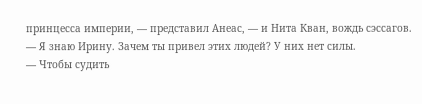принцесса империи, — представил Анеас, — и Нита Кван, вождь сэссагов.
— Я знаю Ирину. Зачем ты привел этих людей? У них нет силы.
— Чтобы судить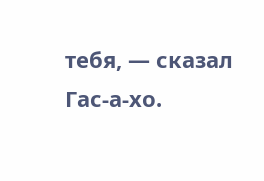тебя, — сказал Гас-а-хо.